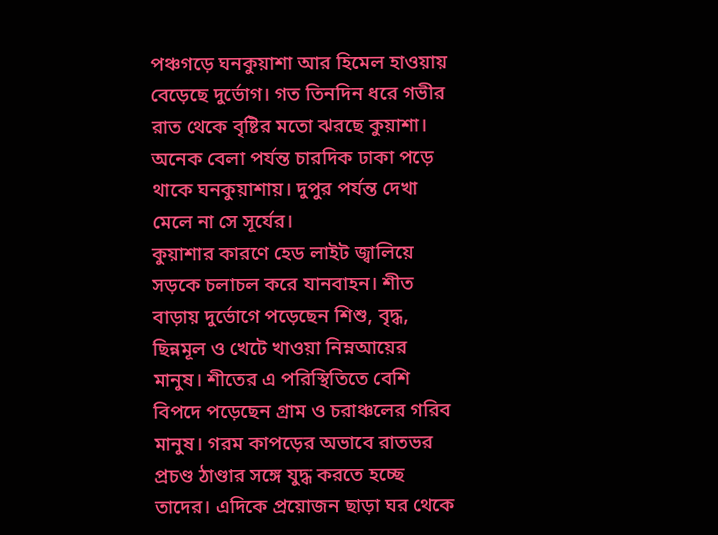পঞ্চগড়ে ঘনকুয়াশা আর হিমেল হাওয়ায় বেড়েছে দুর্ভোগ। গত তিনদিন ধরে গভীর রাত থেকে বৃষ্টির মতো ঝরছে কুয়াশা। অনেক বেলা পর্যন্ত চারদিক ঢাকা পড়ে থাকে ঘনকুয়াশায়। দুপুর পর্যন্ত দেখা মেলে না সে সূর্যের।
কুয়াশার কারণে হেড লাইট জ্বালিয়ে সড়কে চলাচল করে যানবাহন। শীত বাড়ায় দুর্ভোগে পড়েছেন শিশু, বৃদ্ধ, ছিন্নমূল ও খেটে খাওয়া নিম্নআয়ের মানুষ। শীতের এ পরিস্থিতিতে বেশি বিপদে পড়েছেন গ্রাম ও চরাঞ্চলের গরিব মানুষ। গরম কাপড়ের অভাবে রাতভর প্রচণ্ড ঠাণ্ডার সঙ্গে যুদ্ধ করতে হচ্ছে তাদের। এদিকে প্রয়োজন ছাড়া ঘর থেকে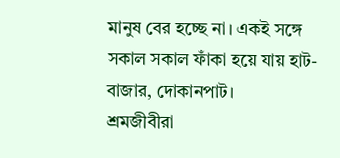মানুষ বের হচ্ছে না। একই সঙ্গে সকাল সকাল ফাঁকা হয়ে যায় হাট-বাজার, দোকানপাট।
শ্রমজীবীরা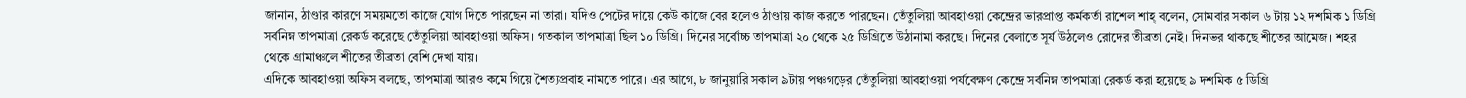জানান, ঠাণ্ডার কারণে সময়মতো কাজে যোগ দিতে পারছেন না তারা। যদিও পেটের দায়ে কেউ কাজে বের হলেও ঠাণ্ডায় কাজ করতে পারছেন। তেঁতুলিয়া আবহাওয়া কেন্দ্রের ভারপ্রাপ্ত কর্মকর্তা রাশেল শাহ্ বলেন, সোমবার সকাল ৬ টায় ১২ দশমিক ১ ডিগ্রি সর্বনিম্ন তাপমাত্রা রেকর্ড করেছে তেঁতুলিয়া আবহাওয়া অফিস। গতকাল তাপমাত্রা ছিল ১০ ডিগ্রি। দিনের সর্বোচ্চ তাপমাত্রা ২০ থেকে ২৫ ডিগ্রিতে উঠানামা করছে। দিনের বেলাতে সূর্য উঠলেও রোদের তীব্রতা নেই। দিনভর থাকছে শীতের আমেজ। শহর থেকে গ্রামাঞ্চলে শীতের তীব্রতা বেশি দেখা যায়।
এদিকে আবহাওয়া অফিস বলছে, তাপমাত্রা আরও কমে গিয়ে শৈত্যপ্রবাহ নামতে পারে। এর আগে, ৮ জানুয়ারি সকাল ৯টায় পঞ্চগড়ের তেঁতুলিয়া আবহাওয়া পর্যবেক্ষণ কেন্দ্রে সর্বনিম্ন তাপমাত্রা রেকর্ড করা হয়েছে ৯ দশমিক ৫ ডিগ্রি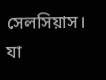সেলসিয়াস। যা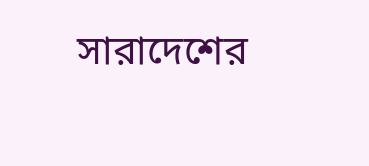সারাদেশের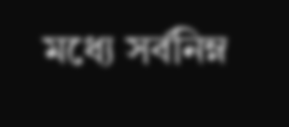মধ্যে সর্বনিম্ন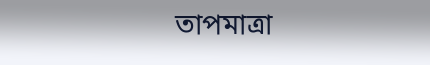তাপমাত্রা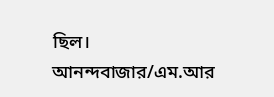ছিল।
আনন্দবাজার/এম.আর